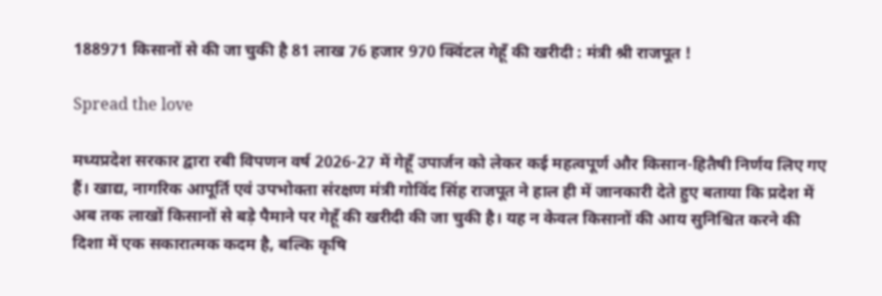188971 किसानों से की जा चुकी है 81 लाख 76 हजार 970 क्विंटल गेहूँ की खरीदी : मंत्री श्री राजपूत !

Spread the love

मध्यप्रदेश सरकार द्वारा रबी विपणन वर्ष 2026-27 में गेहूँ उपार्जन को लेकर कई महत्वपूर्ण और किसान-हितैषी निर्णय लिए गए हैं। खाद्य, नागरिक आपूर्ति एवं उपभोक्ता संरक्षण मंत्री गोविंद सिंह राजपूत ने हाल ही में जानकारी देते हुए बताया कि प्रदेश में अब तक लाखों किसानों से बड़े पैमाने पर गेहूँ की खरीदी की जा चुकी है। यह न केवल किसानों की आय सुनिश्चित करने की दिशा में एक सकारात्मक कदम है, बल्कि कृषि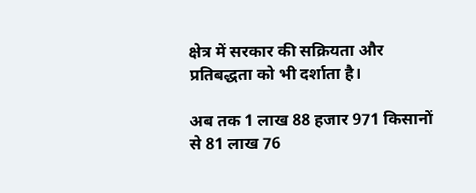क्षेत्र में सरकार की सक्रियता और प्रतिबद्धता को भी दर्शाता है।

अब तक 1 लाख 88 हजार 971 किसानों से 81 लाख 76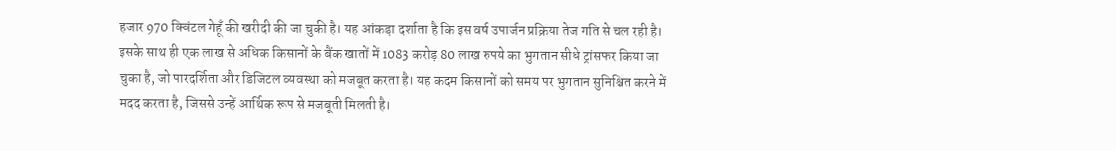हजार 970 क्विंटल गेहूँ की खरीदी की जा चुकी है। यह आंकड़ा दर्शाता है कि इस वर्ष उपार्जन प्रक्रिया तेज गति से चल रही है। इसके साथ ही एक लाख से अधिक किसानों के बैंक खातों में 1083 करोड़ 80 लाख रुपये का भुगतान सीधे ट्रांसफर किया जा चुका है, जो पारदर्शिता और डिजिटल व्यवस्था को मजबूत करता है। यह कदम किसानों को समय पर भुगतान सुनिश्चित करने में मदद करता है, जिससे उन्हें आर्थिक रूप से मजबूती मिलती है।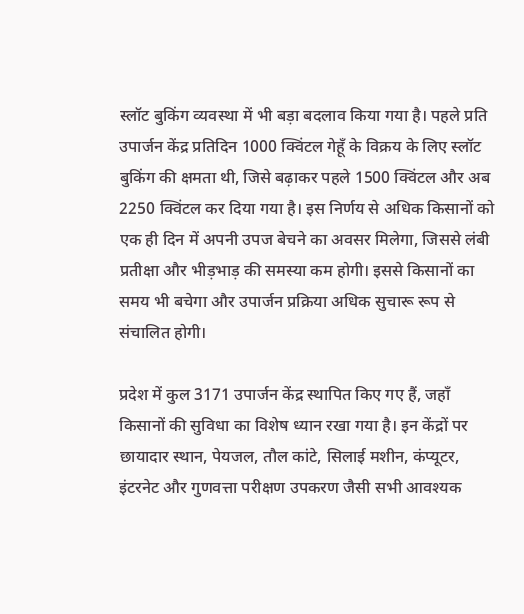स्लॉट बुकिंग व्यवस्था में भी बड़ा बदलाव किया गया है। पहले प्रति उपार्जन केंद्र प्रतिदिन 1000 क्विंटल गेहूँ के विक्रय के लिए स्लॉट बुकिंग की क्षमता थी, जिसे बढ़ाकर पहले 1500 क्विंटल और अब 2250 क्विंटल कर दिया गया है। इस निर्णय से अधिक किसानों को एक ही दिन में अपनी उपज बेचने का अवसर मिलेगा, जिससे लंबी प्रतीक्षा और भीड़भाड़ की समस्या कम होगी। इससे किसानों का समय भी बचेगा और उपार्जन प्रक्रिया अधिक सुचारू रूप से संचालित होगी।

प्रदेश में कुल 3171 उपार्जन केंद्र स्थापित किए गए हैं, जहाँ किसानों की सुविधा का विशेष ध्यान रखा गया है। इन केंद्रों पर छायादार स्थान, पेयजल, तौल कांटे, सिलाई मशीन, कंप्यूटर, इंटरनेट और गुणवत्ता परीक्षण उपकरण जैसी सभी आवश्यक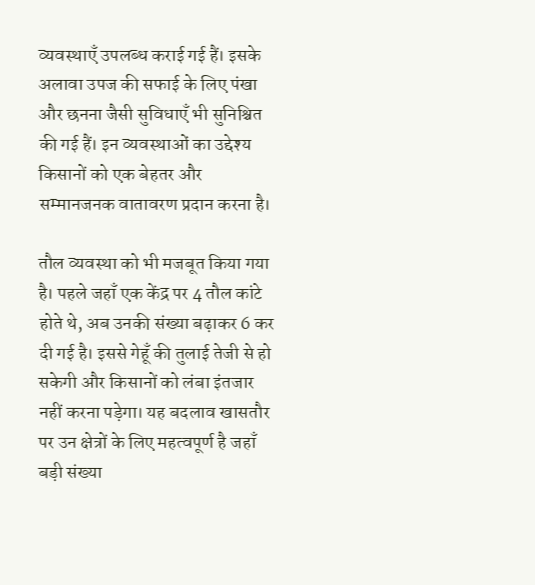व्यवस्थाएँ उपलब्ध कराई गई हैं। इसके अलावा उपज की सफाई के लिए पंखा और छनना जैसी सुविधाएँ भी सुनिश्चित की गई हैं। इन व्यवस्थाओं का उद्देश्य किसानों को एक बेहतर और सम्मानजनक वातावरण प्रदान करना है।

तौल व्यवस्था को भी मजबूत किया गया है। पहले जहाँ एक केंद्र पर 4 तौल कांटे होते थे, अब उनकी संख्या बढ़ाकर 6 कर दी गई है। इससे गेहूँ की तुलाई तेजी से हो सकेगी और किसानों को लंबा इंतजार नहीं करना पड़ेगा। यह बदलाव खासतौर पर उन क्षेत्रों के लिए महत्वपूर्ण है जहाँ बड़ी संख्या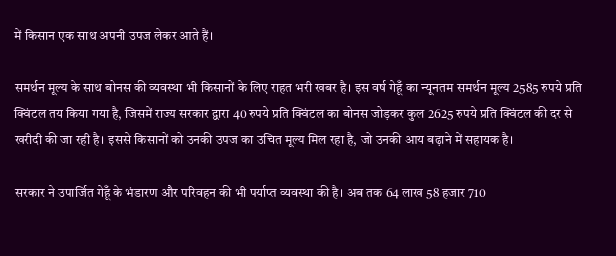में किसान एक साथ अपनी उपज लेकर आते हैं।

समर्थन मूल्य के साथ बोनस की व्यवस्था भी किसानों के लिए राहत भरी खबर है। इस वर्ष गेहूँ का न्यूनतम समर्थन मूल्य 2585 रुपये प्रति क्विंटल तय किया गया है, जिसमें राज्य सरकार द्वारा 40 रुपये प्रति क्विंटल का बोनस जोड़कर कुल 2625 रुपये प्रति क्विंटल की दर से खरीदी की जा रही है। इससे किसानों को उनकी उपज का उचित मूल्य मिल रहा है, जो उनकी आय बढ़ाने में सहायक है।

सरकार ने उपार्जित गेहूँ के भंडारण और परिवहन की भी पर्याप्त व्यवस्था की है। अब तक 64 लाख 58 हजार 710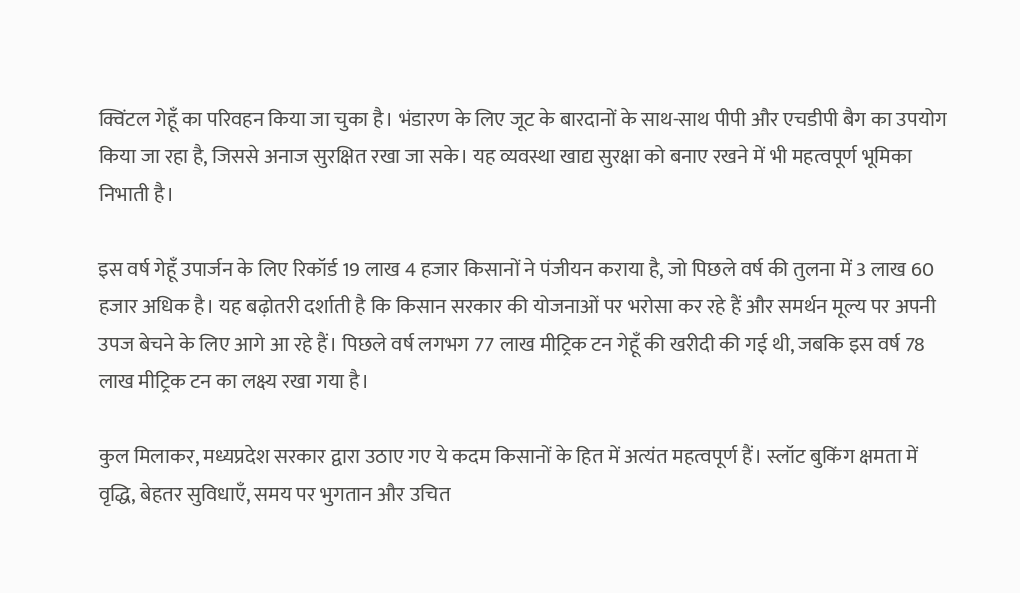क्विंटल गेहूँ का परिवहन किया जा चुका है। भंडारण के लिए जूट के बारदानों के साथ-साथ पीपी और एचडीपी बैग का उपयोग किया जा रहा है, जिससे अनाज सुरक्षित रखा जा सके। यह व्यवस्था खाद्य सुरक्षा को बनाए रखने में भी महत्वपूर्ण भूमिका निभाती है।

इस वर्ष गेहूँ उपार्जन के लिए रिकॉर्ड 19 लाख 4 हजार किसानों ने पंजीयन कराया है, जो पिछले वर्ष की तुलना में 3 लाख 60 हजार अधिक है। यह बढ़ोतरी दर्शाती है कि किसान सरकार की योजनाओं पर भरोसा कर रहे हैं और समर्थन मूल्य पर अपनी उपज बेचने के लिए आगे आ रहे हैं। पिछले वर्ष लगभग 77 लाख मीट्रिक टन गेहूँ की खरीदी की गई थी, जबकि इस वर्ष 78 लाख मीट्रिक टन का लक्ष्य रखा गया है।

कुल मिलाकर, मध्यप्रदेश सरकार द्वारा उठाए गए ये कदम किसानों के हित में अत्यंत महत्वपूर्ण हैं। स्लॉट बुकिंग क्षमता में वृद्धि, बेहतर सुविधाएँ, समय पर भुगतान और उचित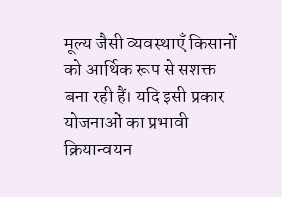मूल्य जैसी व्यवस्थाएँ किसानों को आर्थिक रूप से सशक्त बना रही हैं। यदि इसी प्रकार योजनाओं का प्रभावी क्रियान्वयन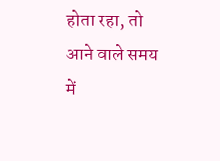होता रहा, तो आने वाले समय में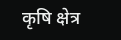कृषि क्षेत्र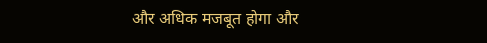और अधिक मजबूत होगा और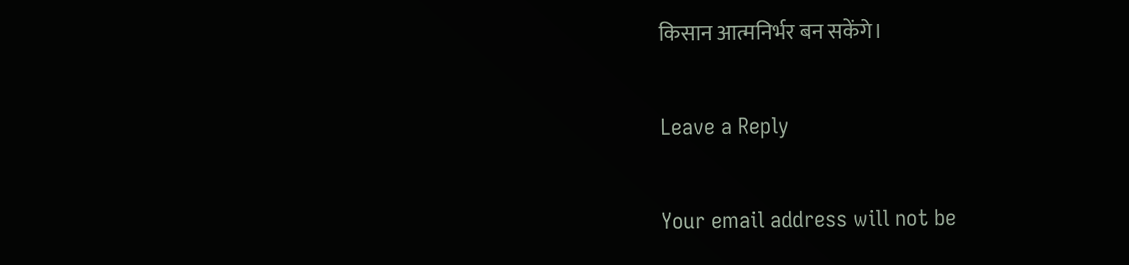किसान आत्मनिर्भर बन सकेंगे।

Leave a Reply

Your email address will not be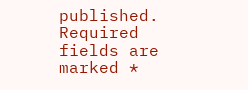published. Required fields are marked *